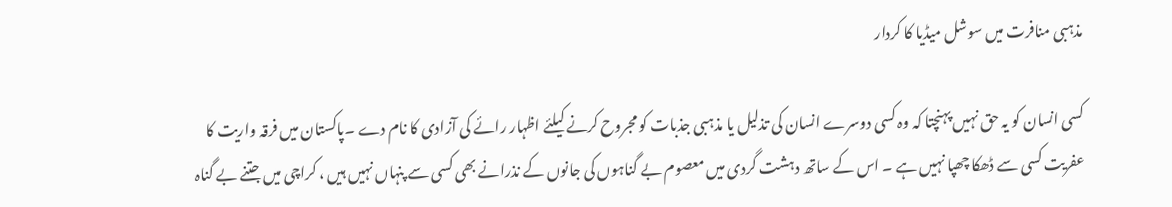مذہبی منافرت میں سوشل میڈیا کا کردار

کسی انسان کو یہ حق نہیں پہنچتا کہ وہ کسی دوسرے انسان کی تذلیل یا مذہبی جذبات کو مجروح کرنے کیلئے اظہار رائے کی آزادی کا نام دے ۔پاکستان میں فرقہ واریت کا عفریت کسی سے ڈھکا چھپا نہیں ہے ۔ اس کے ساتھ دہشت گردی میں معصوم بے گناہوں کی جانوں کے نذرانے بھی کسی سے پنہاں نہیں ہیں ، کراچی میں جتنے بے گناہ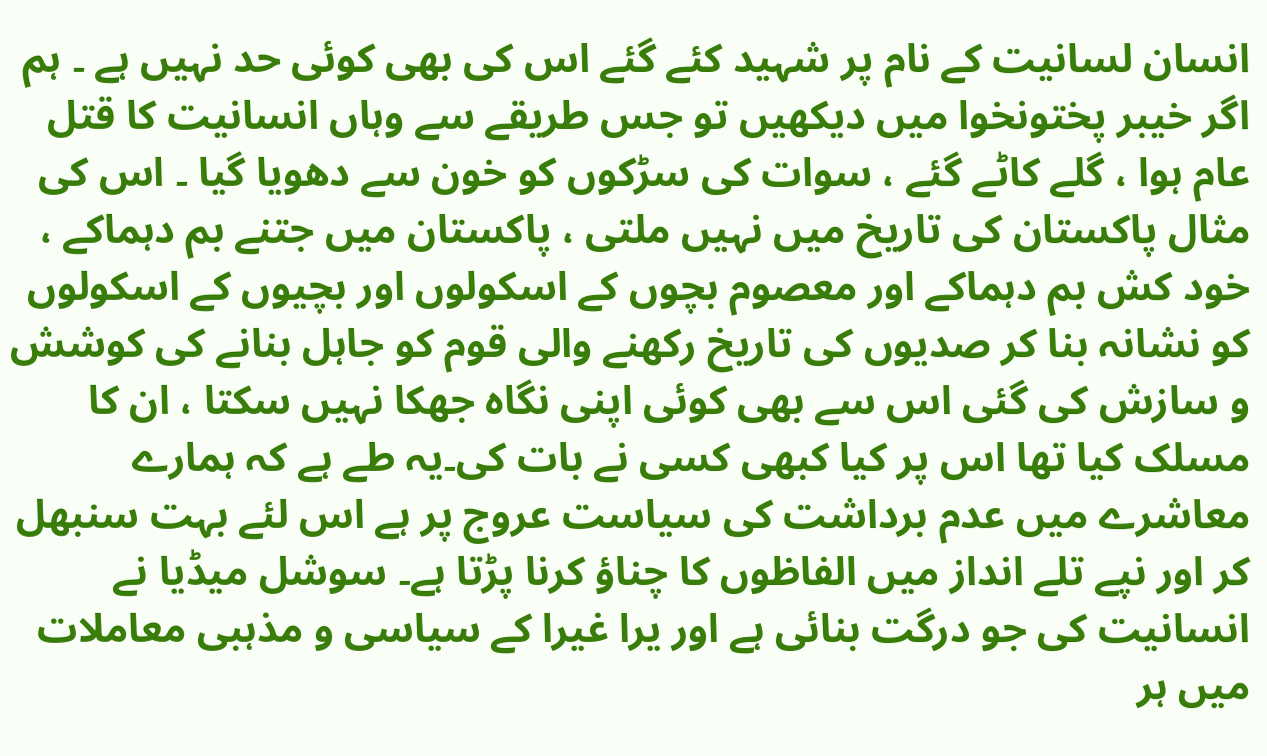انسان لسانیت کے نام پر شہید کئے گئے اس کی بھی کوئی حد نہیں ہے ۔ ہم اگر خیبر پختونخوا میں دیکھیں تو جس طریقے سے وہاں انسانیت کا قتل عام ہوا ، گلے کاٹے گئے ، سوات کی سڑکوں کو خون سے دھویا گیا ۔ اس کی مثال پاکستان کی تاریخ میں نہیں ملتی ، پاکستان میں جتنے بم دہماکے ، خود کش بم دہماکے اور معصوم بچوں کے اسکولوں اور بچیوں کے اسکولوں کو نشانہ بنا کر صدیوں کی تاریخ رکھنے والی قوم کو جاہل بنانے کی کوشش و سازش کی گئی اس سے بھی کوئی اپنی نگاہ جھکا نہیں سکتا ، ان کا مسلک کیا تھا اس پر کیا کبھی کسی نے بات کی۔یہ طے ہے کہ ہمارے معاشرے میں عدم برداشت کی سیاست عروج پر ہے اس لئے بہت سنبھل کر اور نپے تلے انداز میں الفاظوں کا چناؤ کرنا پڑتا ہے۔ سوشل میڈیا نے انسانیت کی جو درگت بنائی ہے اور یرا غیرا کے سیاسی و مذہبی معاملات میں ہر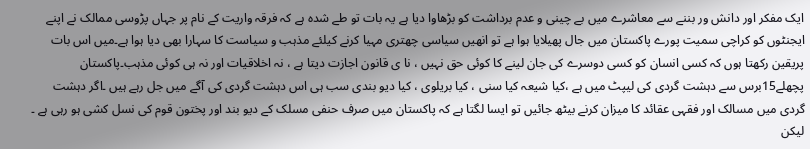ایک مفکر اور دانش ور بننے سے معاشرے میں بے چینی و عدم برداشت کو بڑھاوا دیا ہے یہ بات تو طے شدہ ہے کہ فرقہ واریت کے نام پر جہاں پڑوسی ممالک نے اپنے ایجنٹوں کو کراچی سمیت پورے پاکستان میں جال پھیلایا ہوا ہے تو انھیں سیاسی چھتری مہیا کرنے کیلئے مذہب و سیاست کا سہارا بھی دیا ہوا ہے۔میں اس بات پریقین رکھتا ہوں کہ کسی انسان کو کسی دوسرے کی جان لینے کا کوئی حق نہیں ، نا ی قانون اجازت دیتا ہے ، نہ اخلاقیات اور نہ ہی کوئی مذہب۔پاکستان پچھلے15برس سے دہشت گردی کی لیپٹ میں ہے ،کیا شیعہ کیا سنی ، کیا بریلوی ، کیا دیو بندی سب ہی اس دہشت گردی کی آگے میں جل رہے ہیں ۔اگر دہشت گردی میں مسالک اور فقہی عقائد کا میزان کرنے بیٹھ جائیں تو ایسا لگتا ہے کہ پاکستان میں صرف حنفی مسلک کے دیو بند اور پختون قوم کی نسل کشی ہو رہی ہے ۔ لیکن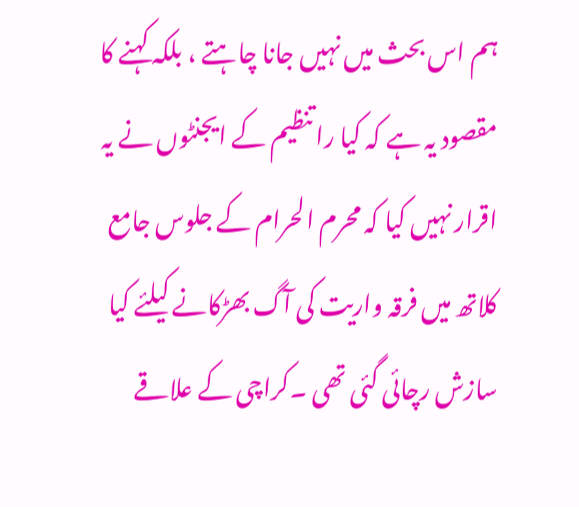ہم اس بحث میں نہیں جانا چاہتے ، بلکہ کہنے کا مقصود یہ ہے کہ کیا را تنظیم کے ایجنٹوں نے یہ اقرار نہیں کیا کہ محرم الحرام کے جلوس جامع کلاتھ میں فرقہ واریت کی آگ بھڑکانے کیلئے کیا سازش رچائی گئی تھی ۔کراچی کے علاقے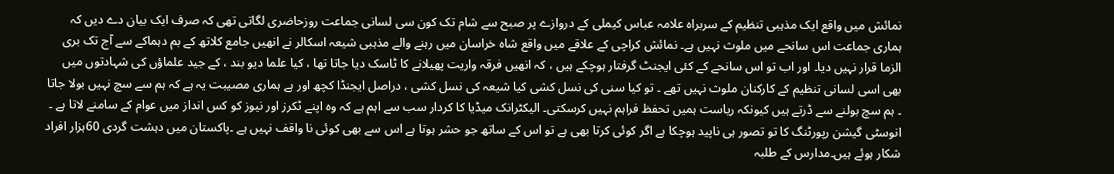نمائش میں واقع ایک مذہبی تنظیم کے سربراہ علامہ عباس کیملی کے دروازے پر صبح سے شام تک کون سی لسانی جماعت روزحاضری لگاتی تھی کہ صرف ایک بیان دے دیں کہ ہماری جماعت اس سانحے میں ملوث نہیں ہے۔ نمائش کراچی کے علاقے میں واقع شاہ خراسان میں رہنے والے مذہبی شیعہ اسکالر نے انھیں جامع کلاتھ کے بم دہماکے سے آج تک بری الزما قرار نہیں دیا۔ اور اب تو اس سانحے کے کئی ایجنٹ گرفتار ہوچکے ہیں ، کہ انھیں فرقہ واریت پھیلانے کا ٹاسک دیا جاتا تھا ، کیا علما دیو بند ، کے جید علماؤں کی شہادتوں میں بھی اسی لسانی تنظیم کے کارکنان ملوث نہیں تھے ۔ تو کیا سنی کی نسل کشی کیا شیعہ کی نسل کشی ، دراصل ایجنڈا کچھ اور ہے ہماری مصیبت یہ ہے کہ ہم سے سچ نہیں بولا جاتا ۔ ہم سچ بولنے سے ڈرتے ہیں کیونکہ ریاست ہمیں تحفظ فراہم نہیں کرسکتی۔ الیکٹرانک میڈیا کا کردار سب سے اہم ہے کہ وہ اپنے ٹکرز اور نیوز کو کس انداز میں عوام کے سامنے لاتا ہے ۔ انوسٹی گیشن رپورٹنگ کا تو تصور ہی ناپید ہوچکا ہے اگر کوئی کرتا بھی ہے تو اس کے ساتھ جو حشر ہوتا ہے اس سے بھی کوئی نا واقف نہیں ہے ۔پاکستان میں دہشت گردی 60ہزار افراد شکار ہوئے ہیں۔مدارس کے طلبہ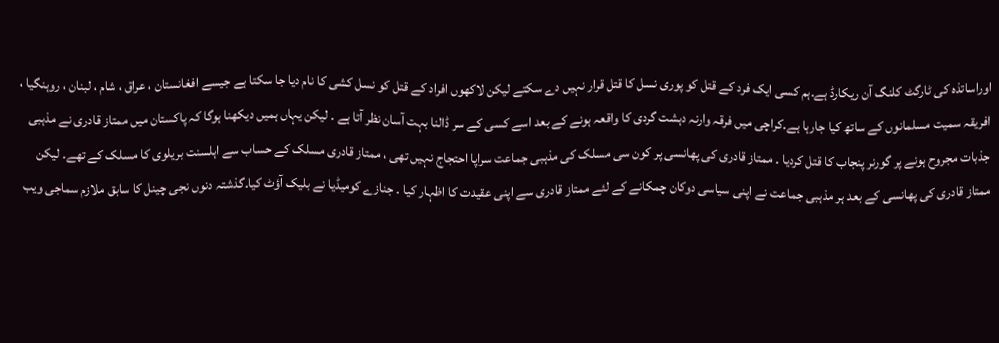اوراساتذہ کی ٹارگٹ کلنگ آن ریکارڈ ہے۔ہم کسی ایک فرد کے قتل کو پوری نسل کا قتل قرار نہیں دے سکتے لیکن لاکھوں افراد کے قتل کو نسل کشی کا نام دیا جا سکتا ہے جیسے افغانستان ، عراق ، شام ، لبنان ، روہنگیا ، افریقہ سمیت مسلمانوں کے ساتھ کیا جارہا ہے۔کراچی میں فرقہ وارنہ دہشت گردی کا واقعہ ہونے کے بعد اسے کسی کے سر ڈالنا بہت آسان نظر آتا ہے ۔ لیکن یہاں ہمیں دیکھنا ہوگا کہ پاکستان میں ممتاز قادری نے مذہبی جذبات مجروح ہونے پر گورنر پنجاب کا قتل کردیا ۔ ممتاز قادری کی پھانسی پر کون سی مسلک کی مذہبی جماعت سراپا احتجاج نہیں تھی ، ممتاز قادری مسلک کے حساب سے اہلسنت بریلوی کا مسلک کے تھے۔ لیکن ممتاز قادری کی پھانسی کے بعد ہر مذہبی جماعت نے اپنی سیاسی دوکان چمکانے کے لئے ممتاز قادری سے اپنی عقیدت کا اظہار کیا ۔ جنازے کومیڈیا نے بلیک آؤٹ کیا۔گذشتہ دنوں نجی چینل کا سابق ملازم سماجی ویب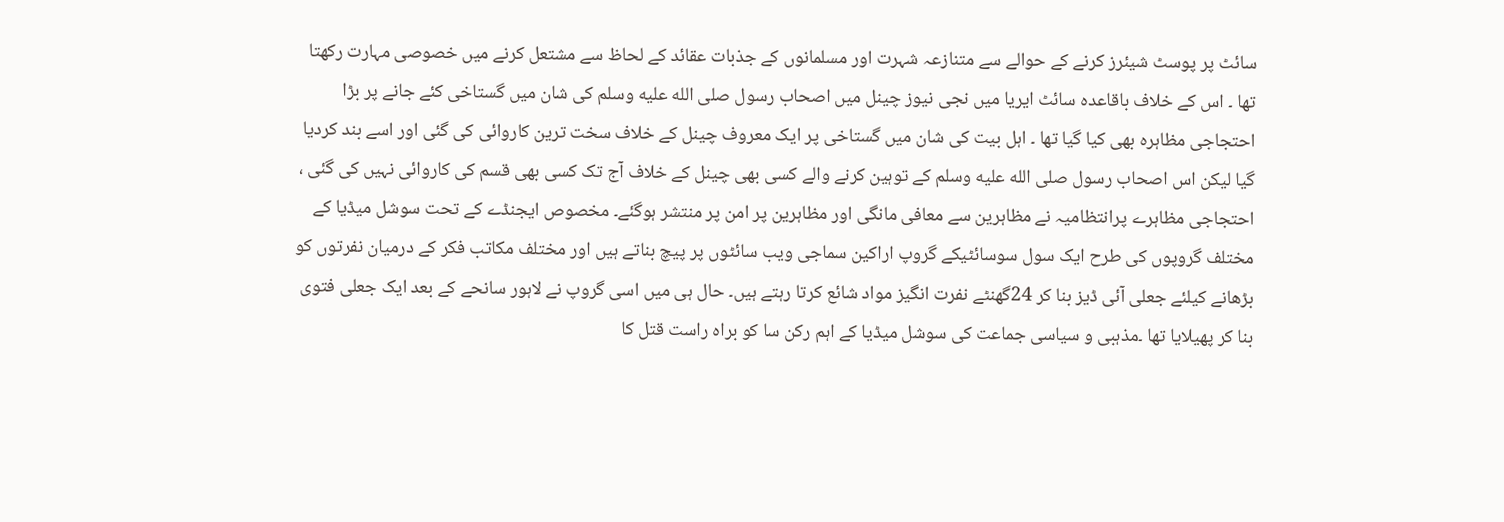سائٹ پر پوسٹ شیئرز کرنے کے حوالے سے متنازعہ شہرت اور مسلمانوں کے جذبات عقائد کے لحاظ سے مشتعل کرنے میں خصوصی مہارت رکھتا تھا ۔ اس کے خلاف باقاعدہ سائٹ ایریا میں نجی نیوز چینل میں اصحاب رسول صلى الله عليه وسلم کی شان میں گستاخی کئے جانے پر بڑا احتجاجی مظاہرہ بھی کیا گیا تھا ۔ اہل بیت کی شان میں گستاخی پر ایک معروف چینل کے خلاف سخت ترین کاروائی کی گئی اور اسے بند کردیا گیا لیکن اس اصحاب رسول صلى الله عليه وسلم کے توہین کرنے والے کسی بھی چینل کے خلاف آج تک کسی بھی قسم کی کاروائی نہیں کی گئی ، احتجاجی مظاہرے پرانتظامیہ نے مظاہرین سے معافی مانگی اور مظاہرین پر امن پر منتشر ہوگئے۔ مخصوص ایجنڈے کے تحت سوشل میڈیا کے مختلف گروپوں کی طرح ایک سول سوسائٹیکے گروپ اراکین سماجی ویب سائٹوں پر پیچ بناتے ہیں اور مختلف مکاتب فکر کے درمیان نفرتوں کو بڑھانے کیلئے جعلی آئی ڈیز بنا کر 24گھنٹے نفرت انگیز مواد شائع کرتا رہتے ہیں۔ حال ہی میں اسی گروپ نے لاہور سانحے کے بعد ایک جعلی فتوی بنا کر پھیلایا تھا ۔مذہبی و سیاسی جماعت کی سوشل میڈیا کے اہم رکن سا کو براہ راست قتل کا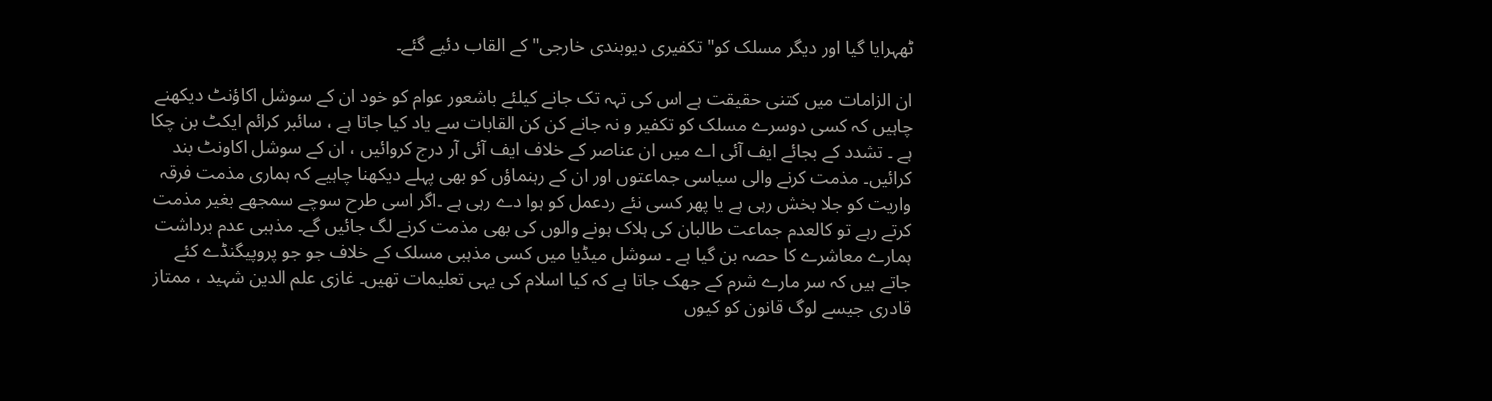ٹھہرایا گیا اور دیگر مسلک کو" تکفیری دیوبندی خارجی"کے القاب دئیے گئے۔

ان الزامات میں کتنی حقیقت ہے اس کی تہہ تک جانے کیلئے باشعور عوام کو خود ان کے سوشل اکاؤنٹ دیکھنے چاہیں کہ کسی دوسرے مسلک کو تکفیر و نہ جانے کن کن القابات سے یاد کیا جاتا ہے ، سائبر کرائم ایکٹ بن چکا ہے ۔ تشدد کے بجائے ایف آئی اے میں ان عناصر کے خلاف ایف آئی آر درج کروائیں ، ان کے سوشل اکاونٹ بند کرائیں۔ مذمت کرنے والی سیاسی جماعتوں اور ان کے رہنماؤں کو بھی پہلے دیکھنا چاہیے کہ ہماری مذمت فرقہ واریت کو جلا بخش رہی ہے یا پھر کسی نئے ردعمل کو ہوا دے رہی ہے ۔اگر اسی طرح سوچے سمجھے بغیر مذمت کرتے رہے تو کالعدم جماعت طالبان کی ہلاک ہونے والوں کی بھی مذمت کرنے لگ جائیں گے۔ مذہبی عدم برداشت ہمارے معاشرے کا حصہ بن گیا ہے ۔ سوشل میڈیا میں کسی مذہبی مسلک کے خلاف جو جو پروپیگنڈے کئے جاتے ہیں کہ سر مارے شرم کے جھک جاتا ہے کہ کیا اسلام کی یہی تعلیمات تھیں۔ غازی علم الدین شہید ، ممتاز قادری جیسے لوگ قانون کو کیوں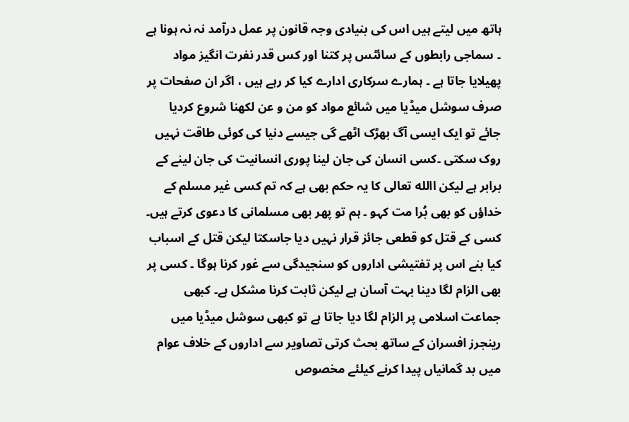ہاتھ میں لیتے ہیں اس کی بنیادی وجہ قانون پر عمل درآمد نہ نہ ہونا ہے ۔ سماجی رابطوں کے سائٹس پر کتنا اور کس قدر نفرت انگیز مواد پھیلایا جاتا ہے ۔ ہمارے سرکاری ادارے کیا کر رہے ہیں ، اگر ان صفحات پر صرف سوشل میڈیا میں شائع مواد کو من و عن لکھنا شروع کردیا جائے تو ایک ایسی آگ بھڑک اٹھے گی جیسے دنیا کی کوئی طاقت نہیں روک سکتی ۔کسی انسان کی جان لینا پوری انسانیت کی جان لینے کے برابر ہے لیکن االله تعالی کا یہ حکم بھی ہے کہ تم کسی غیر مسلم کے خداؤں کو بھی بُرا مت کہو ۔ ہم تو پھر بھی مسلمانی کا دعوی کرتے ہیں۔ کسی کے قتل کو قطعی جائز قرار نہیں دیا جاسکتا لیکن قتل کے اسباب کیا بنے اس پر تفتیشی اداروں کو سنجیدگی سے غور کرنا ہوگا ۔ کسی پر بھی الزام لگا دینا بہت آسان ہے لیکن ثابت کرنا مشکل ہے۔ کبھی جماعت اسلامی پر الزام لگا دیا جاتا ہے تو کبھی سوشل میڈیا میں رینجرز افسران کے ساتھ بحث کرتی تصاویر سے اداروں کے خلاف عوام میں بد گمانیاں پیدا کرنے کیلئے مخصوص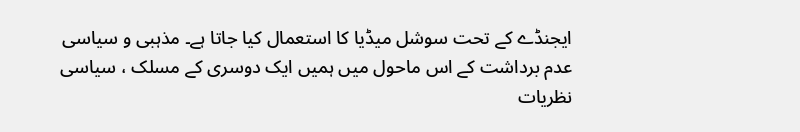ایجنڈے کے تحت سوشل میڈیا کا استعمال کیا جاتا ہے۔ مذہبی و سیاسی عدم برداشت کے اس ماحول میں ہمیں ایک دوسری کے مسلک ، سیاسی نظریات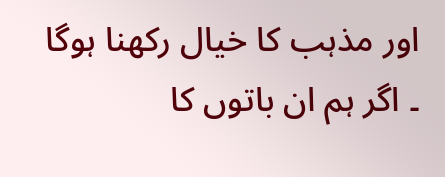اور مذہب کا خیال رکھنا ہوگا ۔ اگر ہم ان باتوں کا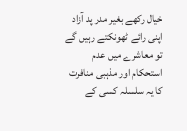خیال رکھے بغیر مدر پد آزاد اپنی رائے ٹھونکتے رہیں گے تو معاشرے میں عدم استحکام اور مذہبی منافرت کا یہ سلسلہ کسی کے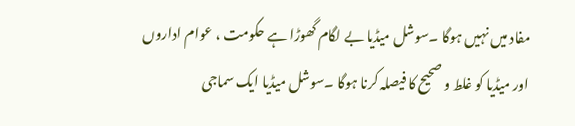مفاد میں نہیں ہوگا ۔سوشل میڈیا بے لگام گھوڑا ہے حکومت ، عوام اداروں اور میڈیا کو غلط و صحیح کا فیصلہ کرنا ہوگا ۔سوشل میڈیا ایک سماجی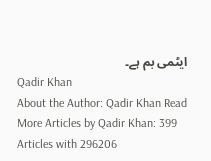ایٹمی بم ہے۔
Qadir Khan
About the Author: Qadir Khan Read More Articles by Qadir Khan: 399 Articles with 296206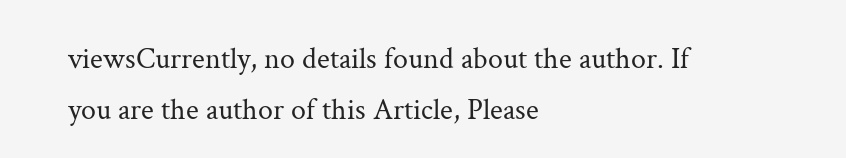viewsCurrently, no details found about the author. If you are the author of this Article, Please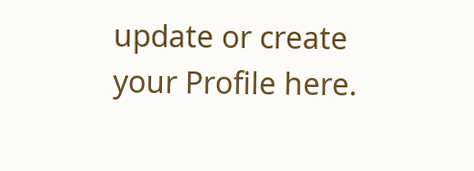update or create your Profile here.